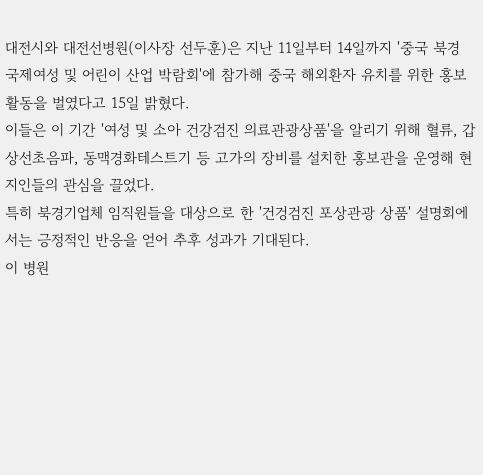대전시와 대전선병원(이사장 선두훈)은 지난 11일부터 14일까지 '중국 북경 국제여성 및 어린이 산업 박람회'에 참가해 중국 해외환자 유치를 위한 홍보활동을 벌였다고 15일 밝혔다.
이들은 이 기간 '여성 및 소아 건강검진 의료관광상품'을 알리기 위해 혈류, 갑상선초음파, 동맥경화테스트기 등 고가의 장비를 설치한 홍보관을 운영해 현지인들의 관심을 끌었다.
특히 북경기업체 임직원들을 대상으로 한 '건겅검진 포상관광 상품' 설명회에서는 긍정적인 반응을 얻어 추후 성과가 기대된다.
이 병원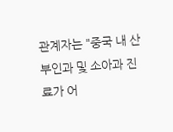관계자는 "중국 내 산부인과 및 소아과 진료가 어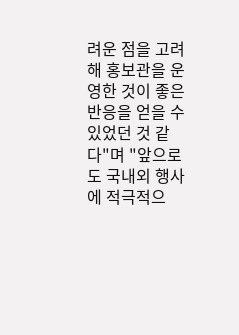려운 점을 고려해 홍보관을 운영한 것이 좋은 반응을 얻을 수 있었던 것 같다"며 "앞으로도 국내외 행사에 적극적으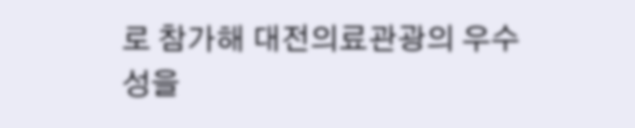로 참가해 대전의료관광의 우수성을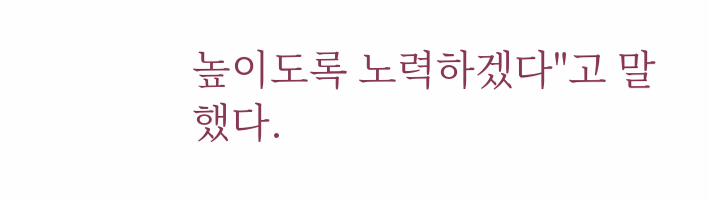높이도록 노력하겠다"고 말했다.